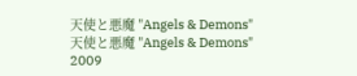天使と悪魔 "Angels & Demons"
天使と悪魔 "Angels & Demons"
2009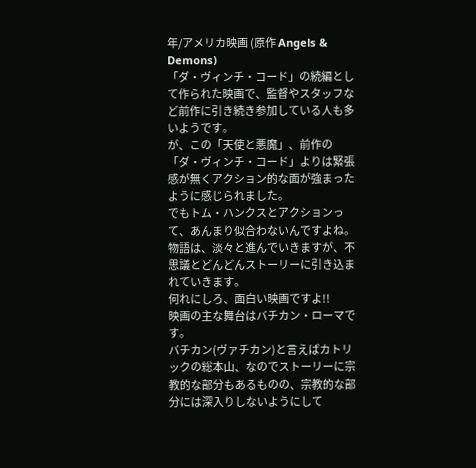年/アメリカ映画 (原作 Angels & Demons)
「ダ・ヴィンチ・コード」の続編として作られた映画で、監督やスタッフなど前作に引き続き参加している人も多いようです。
が、この「天使と悪魔」、前作の「ダ・ヴィンチ・コード」よりは緊張感が無くアクション的な面が強まったように感じられました。
でもトム・ハンクスとアクションって、あんまり似合わないんですよね。
物語は、淡々と進んでいきますが、不思議とどんどんストーリーに引き込まれていきます。
何れにしろ、面白い映画ですよ!!
映画の主な舞台はバチカン・ローマです。
バチカン(ヴァチカン)と言えばカトリックの総本山、なのでストーリーに宗教的な部分もあるものの、宗教的な部分には深入りしないようにして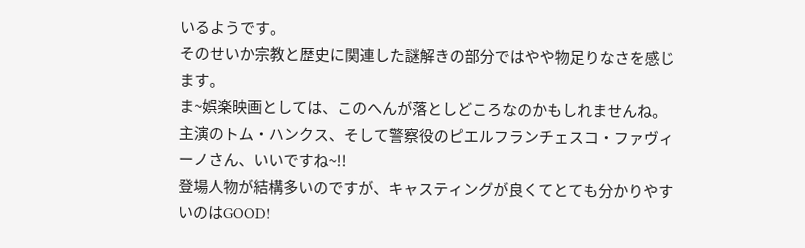いるようです。
そのせいか宗教と歴史に関連した謎解きの部分ではやや物足りなさを感じます。
ま~娯楽映画としては、このへんが落としどころなのかもしれませんね。
主演のトム・ハンクス、そして警察役のピエルフランチェスコ・ファヴィーノさん、いいですね~!!
登場人物が結構多いのですが、キャスティングが良くてとても分かりやすいのはGOOD!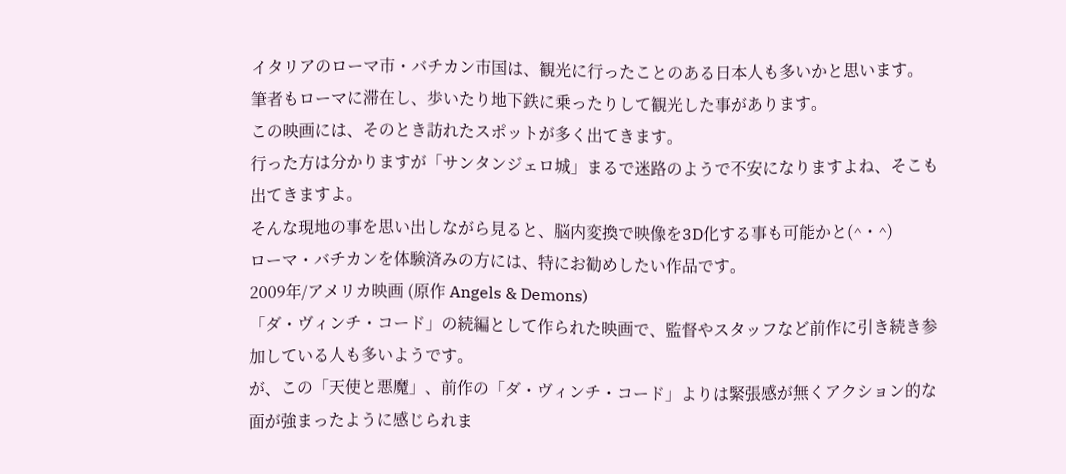イタリアのローマ市・バチカン市国は、観光に行ったことのある日本人も多いかと思います。
筆者もローマに滞在し、歩いたり地下鉄に乗ったりして観光した事があります。
この映画には、そのとき訪れたスポットが多く出てきます。
行った方は分かりますが「サンタンジェロ城」まるで迷路のようで不安になりますよね、そこも出てきますよ。
そんな現地の事を思い出しながら見ると、脳内変換で映像を3D化する事も可能かと(^・^)
ローマ・バチカンを体験済みの方には、特にお勧めしたい作品です。
2009年/アメリカ映画 (原作 Angels & Demons)
「ダ・ヴィンチ・コード」の続編として作られた映画で、監督やスタッフなど前作に引き続き参加している人も多いようです。
が、この「天使と悪魔」、前作の「ダ・ヴィンチ・コード」よりは緊張感が無くアクション的な面が強まったように感じられま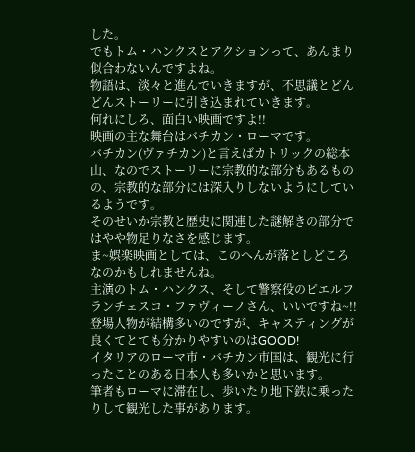した。
でもトム・ハンクスとアクションって、あんまり似合わないんですよね。
物語は、淡々と進んでいきますが、不思議とどんどんストーリーに引き込まれていきます。
何れにしろ、面白い映画ですよ!!
映画の主な舞台はバチカン・ローマです。
バチカン(ヴァチカン)と言えばカトリックの総本山、なのでストーリーに宗教的な部分もあるものの、宗教的な部分には深入りしないようにしているようです。
そのせいか宗教と歴史に関連した謎解きの部分ではやや物足りなさを感じます。
ま~娯楽映画としては、このへんが落としどころなのかもしれませんね。
主演のトム・ハンクス、そして警察役のピエルフランチェスコ・ファヴィーノさん、いいですね~!!
登場人物が結構多いのですが、キャスティングが良くてとても分かりやすいのはGOOD!
イタリアのローマ市・バチカン市国は、観光に行ったことのある日本人も多いかと思います。
筆者もローマに滞在し、歩いたり地下鉄に乗ったりして観光した事があります。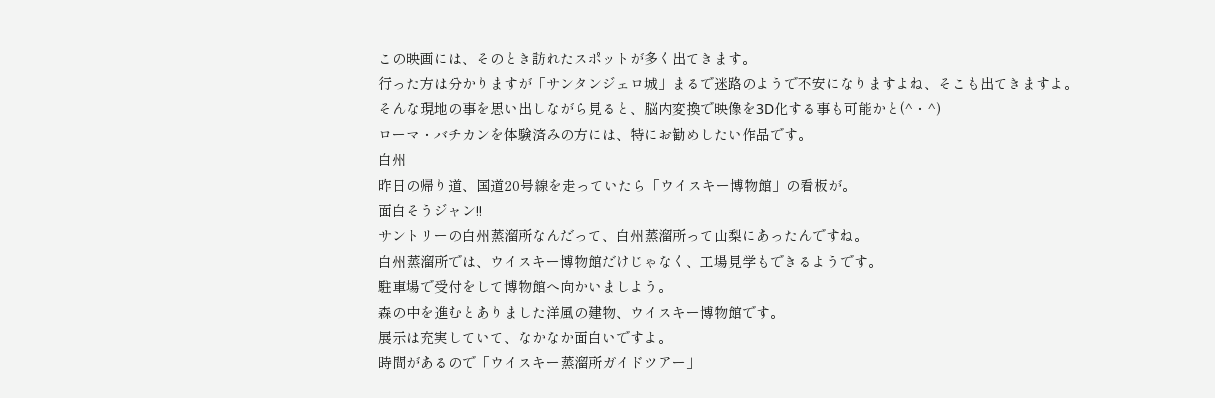この映画には、そのとき訪れたスポットが多く出てきます。
行った方は分かりますが「サンタンジェロ城」まるで迷路のようで不安になりますよね、そこも出てきますよ。
そんな現地の事を思い出しながら見ると、脳内変換で映像を3D化する事も可能かと(^・^)
ローマ・バチカンを体験済みの方には、特にお勧めしたい作品です。
白州
昨日の帰り道、国道20号線を走っていたら「ウイスキー博物館」の看板が。
面白そうジャン!!
サントリーの白州蒸溜所なんだって、白州蒸溜所って山梨にあったんですね。
白州蒸溜所では、ウイスキー博物館だけじゃなく、工場見学もできるようです。
駐車場で受付をして博物館へ向かいましよう。
森の中を進むとありました洋風の建物、ウイスキー博物館です。
展示は充実していて、なかなか面白いですよ。
時間があるので「ウイスキー蒸溜所ガイドツアー」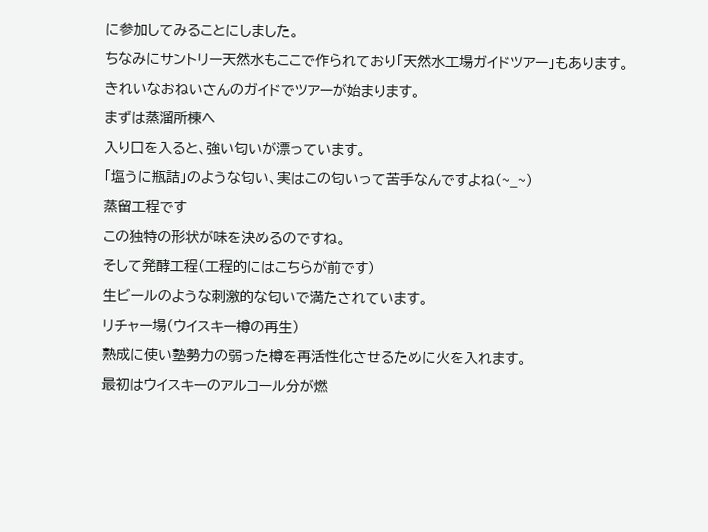に参加してみることにしました。
ちなみにサントリー天然水もここで作られており「天然水工場ガイドツアー」もあります。
きれいなおねいさんのガイドでツアーが始まります。
まずは蒸溜所棟へ
入り口を入ると、強い匂いが漂っています。
「塩うに瓶詰」のような匂い、実はこの匂いって苦手なんですよね(~_~)
蒸留工程です
この独特の形状が味を決めるのですね。
そして発酵工程(工程的にはこちらが前です)
生ビールのような刺激的な匂いで満たされています。
リチャー場(ウイスキー樽の再生)
熟成に使い塾勢力の弱った樽を再活性化させるために火を入れます。
最初はウイスキーのアルコール分が燃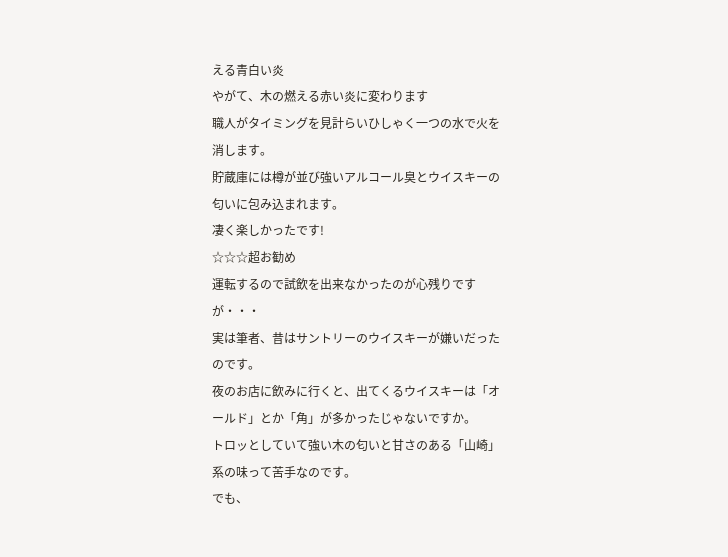える青白い炎
やがて、木の燃える赤い炎に変わります
職人がタイミングを見計らいひしゃく一つの水で火を消します。
貯蔵庫には樽が並び強いアルコール臭とウイスキーの匂いに包み込まれます。
凄く楽しかったです!
☆☆☆超お勧め
運転するので試飲を出来なかったのが心残りですが・・・
実は筆者、昔はサントリーのウイスキーが嫌いだったのです。
夜のお店に飲みに行くと、出てくるウイスキーは「オールド」とか「角」が多かったじゃないですか。
トロッとしていて強い木の匂いと甘さのある「山崎」系の味って苦手なのです。
でも、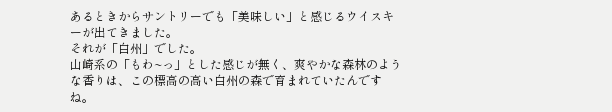あるときからサントリーでも「美味しい」と感じるウイスキーが出てきました。
それが「白州」でした。
山崎系の「もわ~っ」とした感じが無く、爽やかな森林のような香りは、この標高の高い白州の森で育まれていたんですね。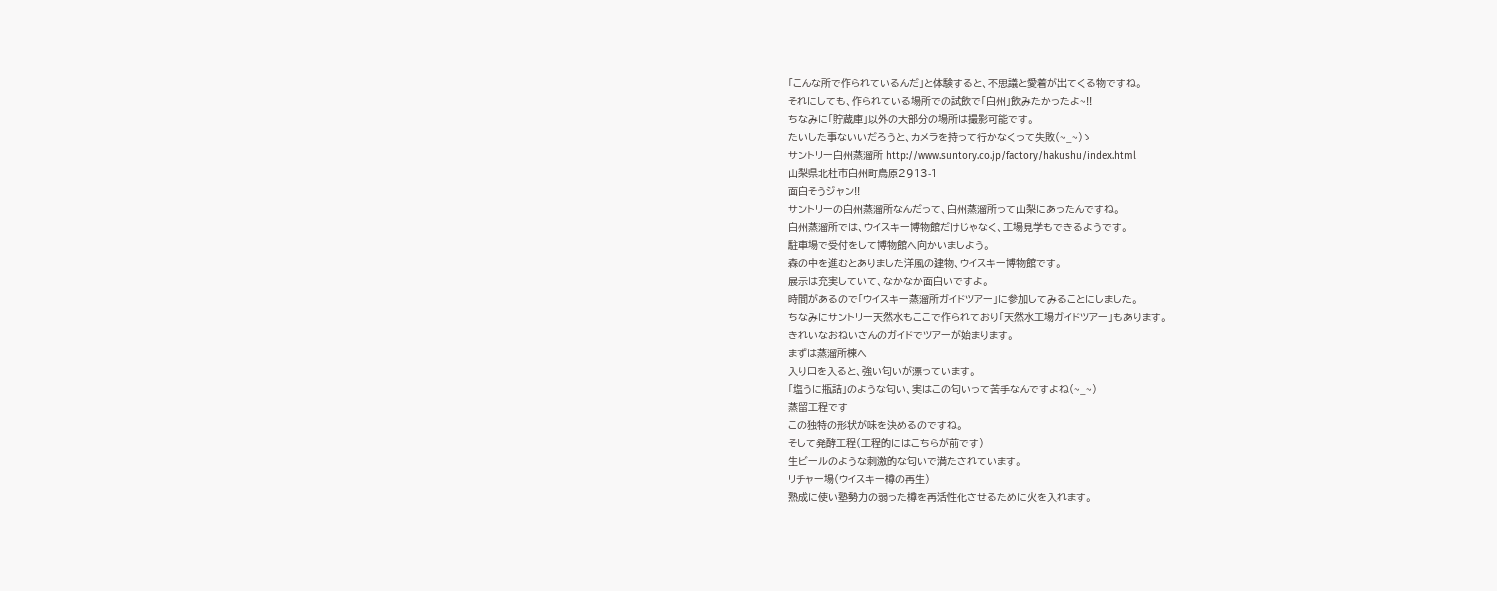「こんな所で作られているんだ」と体験すると、不思議と愛着が出てくる物ですね。
それにしても、作られている場所での試飲で「白州」飲みたかったよ~!!
ちなみに「貯蔵庫」以外の大部分の場所は撮影可能です。
たいした事ないいだろうと、カメラを持って行かなくって失敗(~_~)ゝ
サントリー白州蒸溜所 http://www.suntory.co.jp/factory/hakushu/index.html
山梨県北杜市白州町鳥原2913-1
面白そうジャン!!
サントリーの白州蒸溜所なんだって、白州蒸溜所って山梨にあったんですね。
白州蒸溜所では、ウイスキー博物館だけじゃなく、工場見学もできるようです。
駐車場で受付をして博物館へ向かいましよう。
森の中を進むとありました洋風の建物、ウイスキー博物館です。
展示は充実していて、なかなか面白いですよ。
時間があるので「ウイスキー蒸溜所ガイドツアー」に参加してみることにしました。
ちなみにサントリー天然水もここで作られており「天然水工場ガイドツアー」もあります。
きれいなおねいさんのガイドでツアーが始まります。
まずは蒸溜所棟へ
入り口を入ると、強い匂いが漂っています。
「塩うに瓶詰」のような匂い、実はこの匂いって苦手なんですよね(~_~)
蒸留工程です
この独特の形状が味を決めるのですね。
そして発酵工程(工程的にはこちらが前です)
生ビールのような刺激的な匂いで満たされています。
リチャー場(ウイスキー樽の再生)
熟成に使い塾勢力の弱った樽を再活性化させるために火を入れます。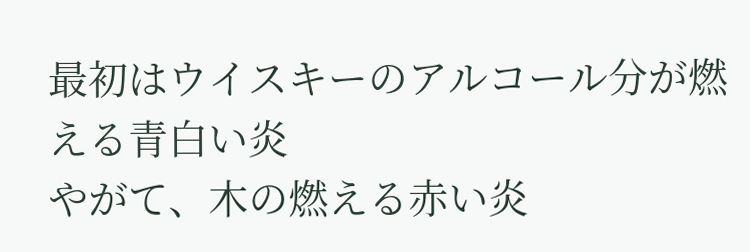最初はウイスキーのアルコール分が燃える青白い炎
やがて、木の燃える赤い炎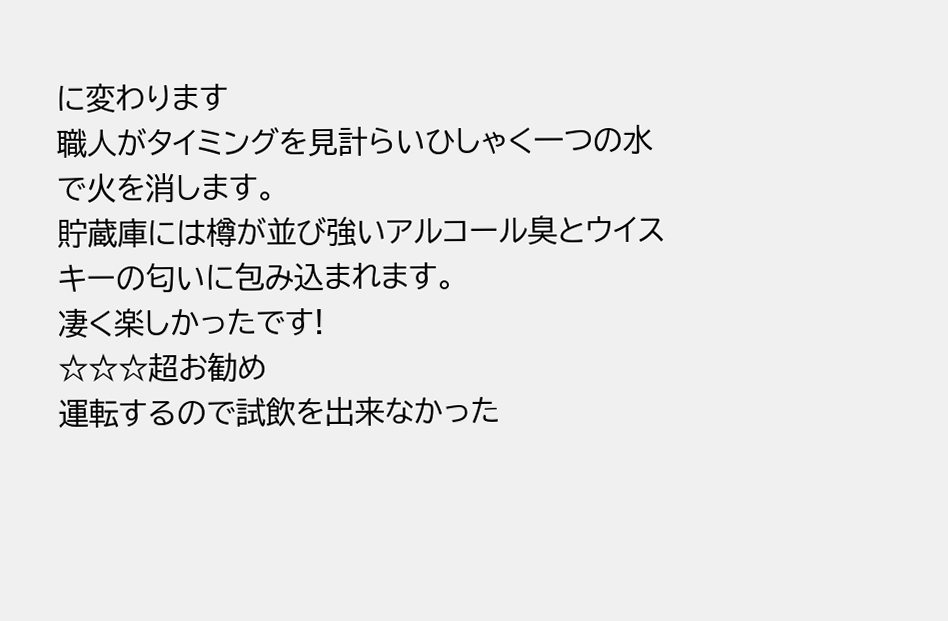に変わります
職人がタイミングを見計らいひしゃく一つの水で火を消します。
貯蔵庫には樽が並び強いアルコール臭とウイスキーの匂いに包み込まれます。
凄く楽しかったです!
☆☆☆超お勧め
運転するので試飲を出来なかった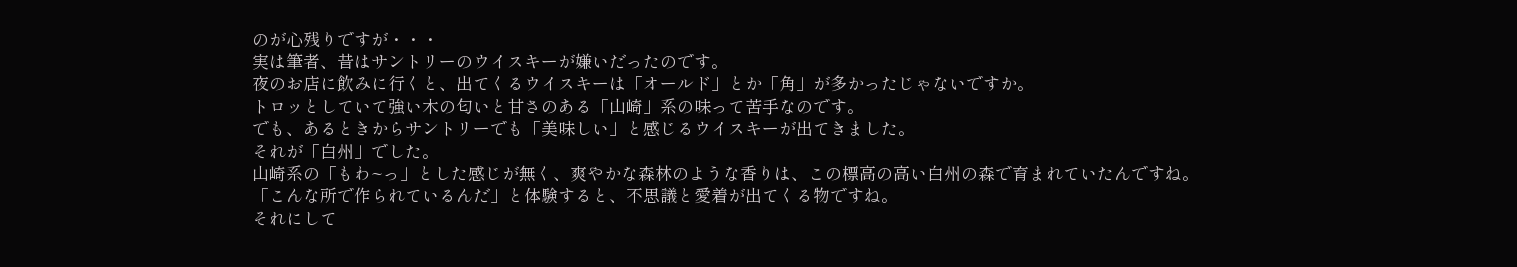のが心残りですが・・・
実は筆者、昔はサントリーのウイスキーが嫌いだったのです。
夜のお店に飲みに行くと、出てくるウイスキーは「オールド」とか「角」が多かったじゃないですか。
トロッとしていて強い木の匂いと甘さのある「山崎」系の味って苦手なのです。
でも、あるときからサントリーでも「美味しい」と感じるウイスキーが出てきました。
それが「白州」でした。
山崎系の「もわ~っ」とした感じが無く、爽やかな森林のような香りは、この標高の高い白州の森で育まれていたんですね。
「こんな所で作られているんだ」と体験すると、不思議と愛着が出てくる物ですね。
それにして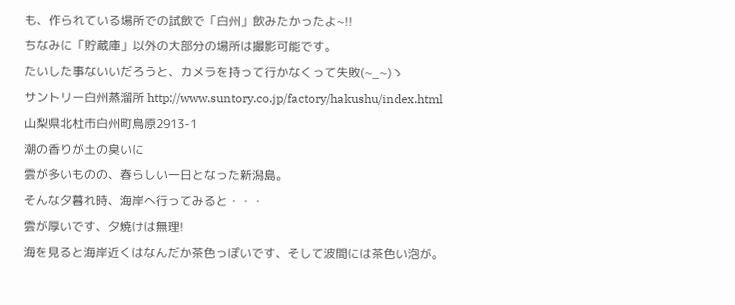も、作られている場所での試飲で「白州」飲みたかったよ~!!
ちなみに「貯蔵庫」以外の大部分の場所は撮影可能です。
たいした事ないいだろうと、カメラを持って行かなくって失敗(~_~)ゝ
サントリー白州蒸溜所 http://www.suntory.co.jp/factory/hakushu/index.html
山梨県北杜市白州町鳥原2913-1
潮の香りが土の臭いに
雲が多いものの、春らしい一日となった新潟島。
そんな夕暮れ時、海岸へ行ってみると・・・
雲が厚いです、夕焼けは無理!
海を見ると海岸近くはなんだか茶色っぽいです、そして波間には茶色い泡が。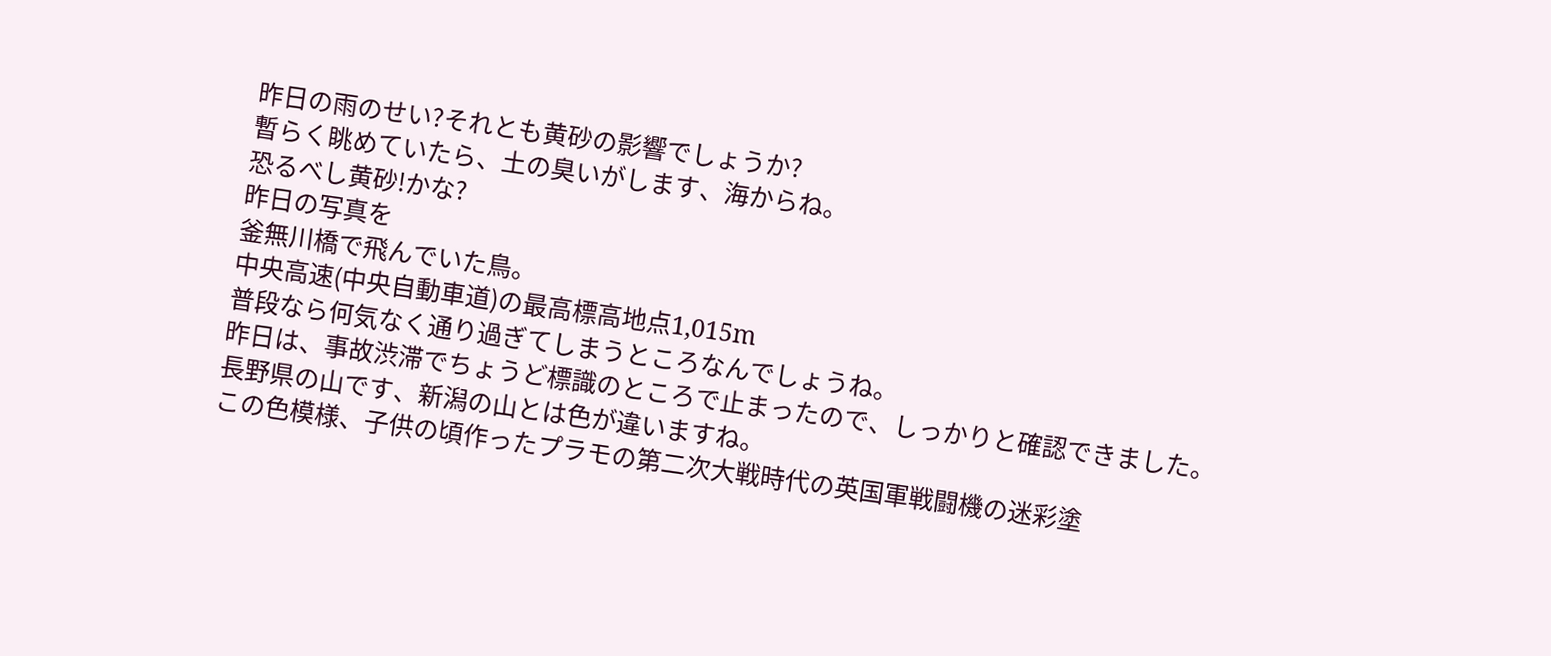昨日の雨のせい?それとも黄砂の影響でしょうか?
暫らく眺めていたら、土の臭いがします、海からね。
恐るべし黄砂!かな?
昨日の写真を
釜無川橋で飛んでいた鳥。
中央高速(中央自動車道)の最高標高地点1,015m
普段なら何気なく通り過ぎてしまうところなんでしょうね。
昨日は、事故渋滞でちょうど標識のところで止まったので、しっかりと確認できました。
長野県の山です、新潟の山とは色が違いますね。
この色模様、子供の頃作ったプラモの第二次大戦時代の英国軍戦闘機の迷彩塗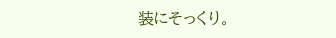装にそっくり。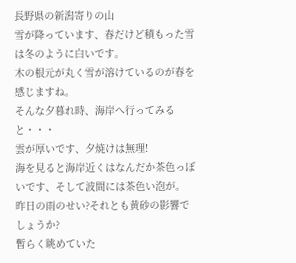長野県の新潟寄りの山
雪が降っています、春だけど積もった雪は冬のように白いです。
木の根元が丸く雪が溶けているのが春を感じますね。
そんな夕暮れ時、海岸へ行ってみると・・・
雲が厚いです、夕焼けは無理!
海を見ると海岸近くはなんだか茶色っぽいです、そして波間には茶色い泡が。
昨日の雨のせい?それとも黄砂の影響でしょうか?
暫らく眺めていた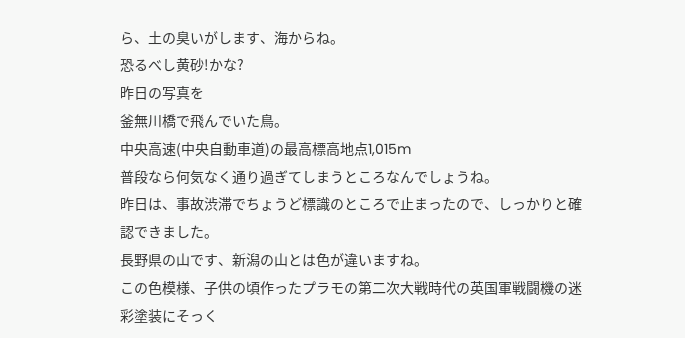ら、土の臭いがします、海からね。
恐るべし黄砂!かな?
昨日の写真を
釜無川橋で飛んでいた鳥。
中央高速(中央自動車道)の最高標高地点1,015m
普段なら何気なく通り過ぎてしまうところなんでしょうね。
昨日は、事故渋滞でちょうど標識のところで止まったので、しっかりと確認できました。
長野県の山です、新潟の山とは色が違いますね。
この色模様、子供の頃作ったプラモの第二次大戦時代の英国軍戦闘機の迷彩塗装にそっく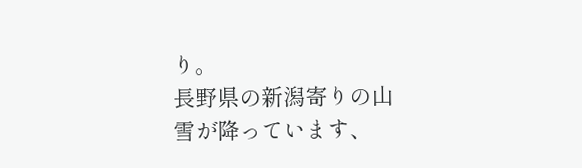り。
長野県の新潟寄りの山
雪が降っています、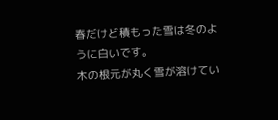春だけど積もった雪は冬のように白いです。
木の根元が丸く雪が溶けてい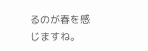るのが春を感じますね。